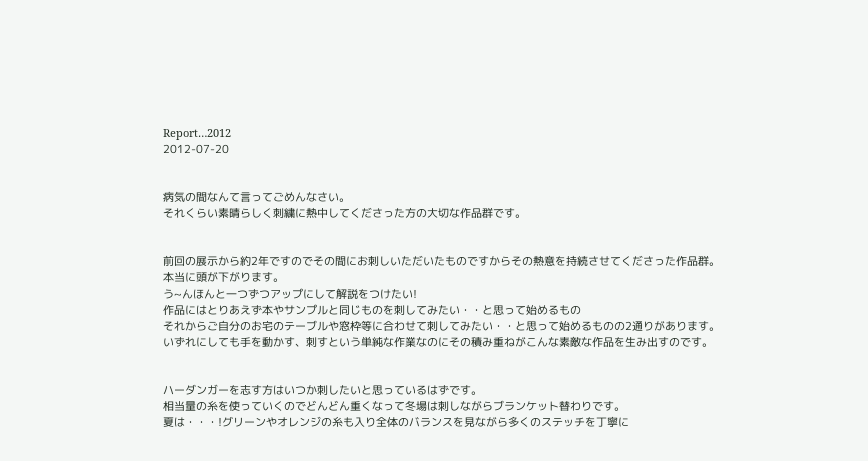Report…2012
2012-07-20


病気の間なんて言ってごめんなさい。
それくらい素晴らしく刺繍に熱中してくださった方の大切な作品群です。


前回の展示から約2年ですのでその間にお刺しいただいたものですからその熱意を持続させてくださった作品群。
本当に頭が下がります。
う~んほんと一つずつアップにして解説をつけたい!
作品にはとりあえず本やサンプルと同じものを刺してみたい・・と思って始めるもの
それからご自分のお宅のテーブルや窓枠等に合わせて刺してみたい・・と思って始めるものの2通りがあります。
いずれにしても手を動かす、刺すという単純な作業なのにその積み重ねがこんな素敵な作品を生み出すのです。


ハーダンガーを志す方はいつか刺したいと思っているはずです。
相当量の糸を使っていくのでどんどん重くなって冬場は刺しながらブランケット替わりです。
夏は・・・!グリーンやオレンジの糸も入り全体のバランスを見ながら多くのステッチを丁寧に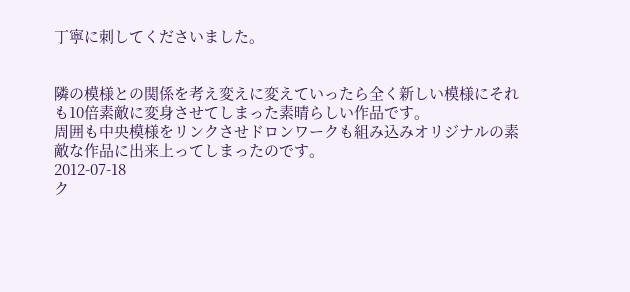丁寧に刺してくださいました。


隣の模様との関係を考え変えに変えていったら全く新しい模様にそれも10倍素敵に変身させてしまった素晴らしい作品です。
周囲も中央模様をリンクさせドロンワークも組み込みオリジナルの素敵な作品に出来上ってしまったのです。
2012-07-18
ク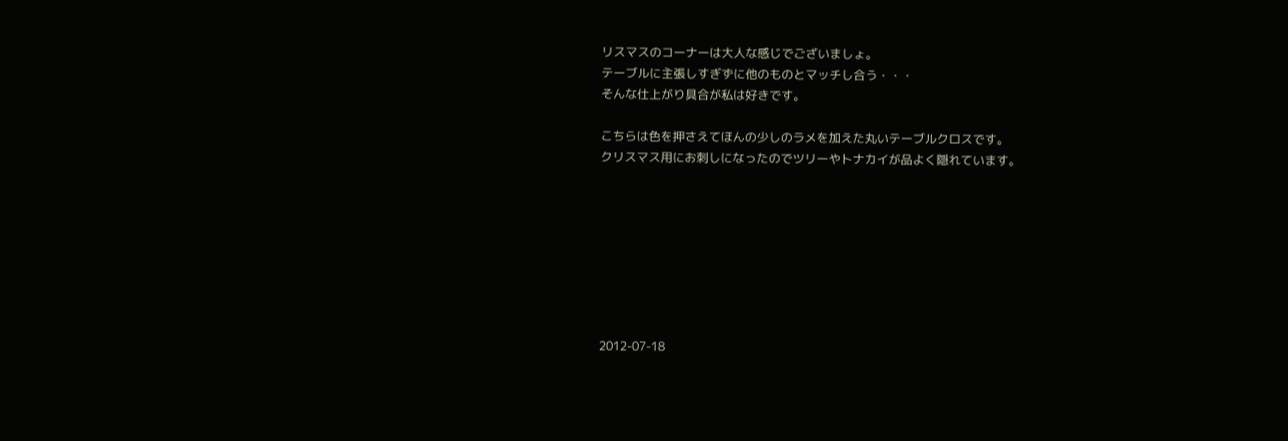リスマスのコーナーは大人な感じでございましょ。
テーブルに主張しすぎずに他のものとマッチし合う・・・
そんな仕上がり具合が私は好きです。

こちらは色を押さえてほんの少しのラメを加えた丸いテーブルクロスです。
クリスマス用にお刺しになったのでツリーやトナカイが品よく隠れています。








2012-07-18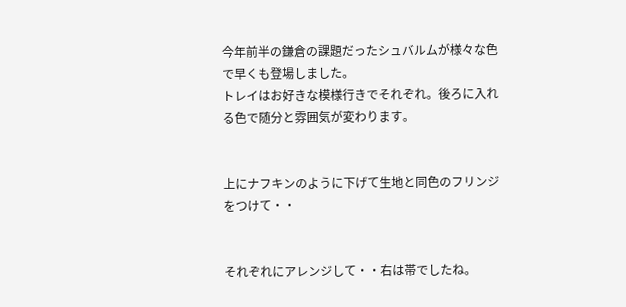今年前半の鎌倉の課題だったシュバルムが様々な色で早くも登場しました。
トレイはお好きな模様行きでそれぞれ。後ろに入れる色で随分と雰囲気が変わります。


上にナフキンのように下げて生地と同色のフリンジをつけて・・


それぞれにアレンジして・・右は帯でしたね。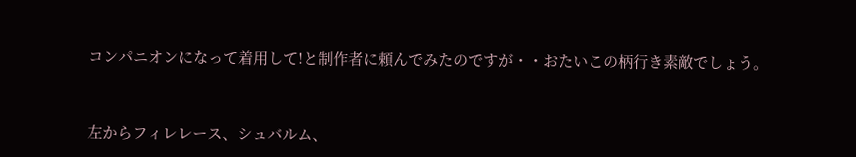コンパニオンになって着用して!と制作者に頼んでみたのですが・・おたいこの柄行き素敵でしょう。



左からフィレレース、シュバルム、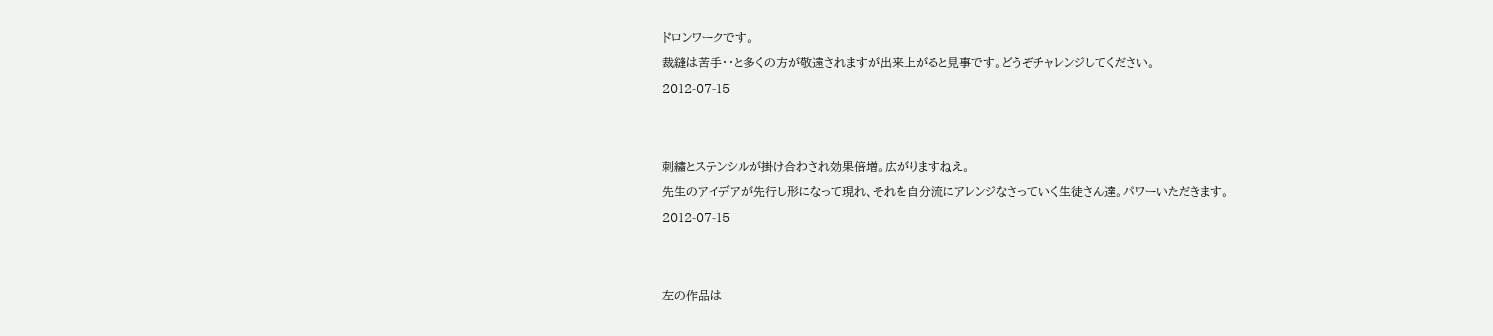ドロンワークです。
裁縫は苦手・・と多くの方が敬遠されますが出来上がると見事です。どうぞチャレンジしてください。
2012-07-15


刺繍とステンシルが掛け合わされ効果倍増。広がりますねえ。
先生のアイデアが先行し形になって現れ、それを自分流にアレンジなさっていく生徒さん達。パワーいただきます。
2012-07-15


左の作品は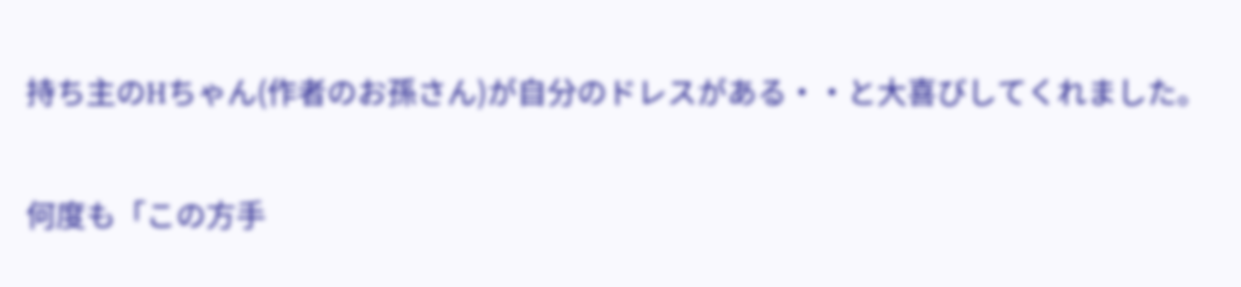持ち主のHちゃん(作者のお孫さん)が自分のドレスがある・・と大喜びしてくれました。


何度も「この方手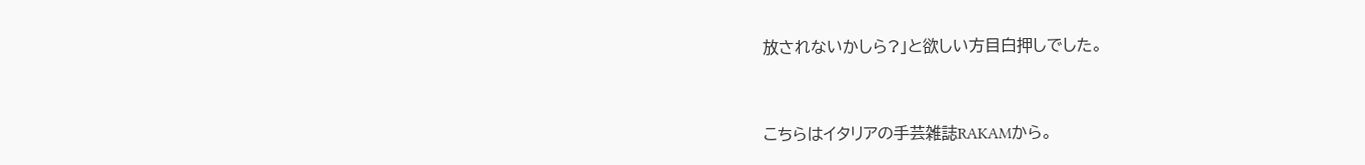放されないかしら?」と欲しい方目白押しでした。


こちらはイタリアの手芸雑誌RAKAMから。